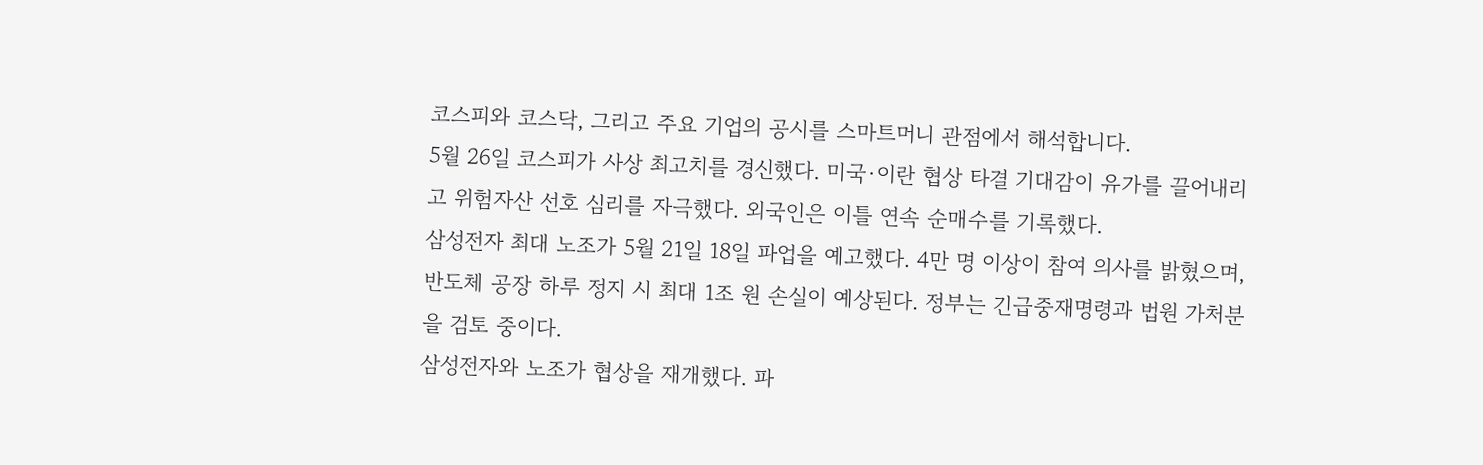코스피와 코스닥, 그리고 주요 기업의 공시를 스마트머니 관점에서 해석합니다.
5월 26일 코스피가 사상 최고치를 경신했다. 미국·이란 협상 타결 기대감이 유가를 끌어내리고 위험자산 선호 심리를 자극했다. 외국인은 이틀 연속 순매수를 기록했다.
삼성전자 최대 노조가 5월 21일 18일 파업을 예고했다. 4만 명 이상이 참여 의사를 밝혔으며, 반도체 공장 하루 정지 시 최대 1조 원 손실이 예상된다. 정부는 긴급중재명령과 법원 가처분을 검토 중이다.
삼성전자와 노조가 협상을 재개했다. 파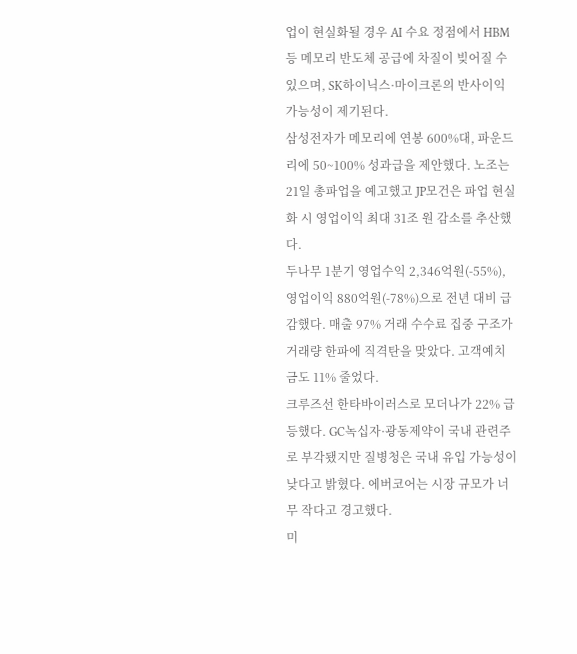업이 현실화될 경우 AI 수요 정점에서 HBM 등 메모리 반도체 공급에 차질이 빚어질 수 있으며, SK하이닉스·마이크론의 반사이익 가능성이 제기된다.
삼성전자가 메모리에 연봉 600%대, 파운드리에 50~100% 성과급을 제안했다. 노조는 21일 총파업을 예고했고 JP모건은 파업 현실화 시 영업이익 최대 31조 원 감소를 추산했다.
두나무 1분기 영업수익 2,346억원(-55%), 영업이익 880억원(-78%)으로 전년 대비 급감했다. 매출 97% 거래 수수료 집중 구조가 거래량 한파에 직격탄을 맞았다. 고객예치금도 11% 줄었다.
크루즈선 한타바이러스로 모더나가 22% 급등했다. GC녹십자·광동제약이 국내 관련주로 부각됐지만 질병청은 국내 유입 가능성이 낮다고 밝혔다. 에버코어는 시장 규모가 너무 작다고 경고했다.
미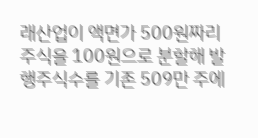래산업이 액면가 500원짜리 주식을 100원으로 분할해 발행주식수를 기존 509만 주에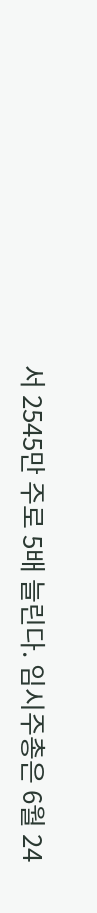서 2545만 주로 5배 늘린다. 임시주총은 6월 24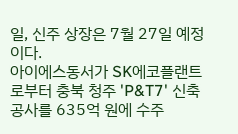일, 신주 상장은 7월 27일 예정이다.
아이에스동서가 SK에코플랜트로부터 충북 청주 'P&T7' 신축 공사를 635억 원에 수주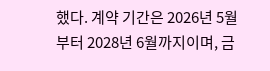했다. 계약 기간은 2026년 5월부터 2028년 6월까지이며, 금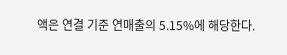액은 연결 기준 연매출의 5.15%에 해당한다.